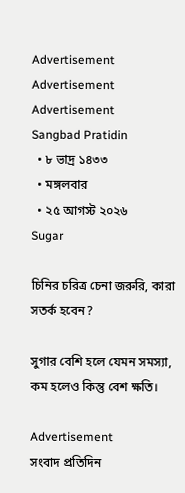Advertisement
Advertisement
Advertisement
Sangbad Pratidin
  • ৮ ভাদ্র ১৪৩৩
  • মঙ্গলবার
  • ২৫ আগস্ট ২০২৬
Sugar

চিনির চরিত্র চেনা জরুরি, কারা সতর্ক হবেন?

সুগার বেশি হলে যেমন সমস্যা, কম হলেও কিন্তু বেশ ক্ষতি।

Advertisement
সংবাদ প্রতিদিন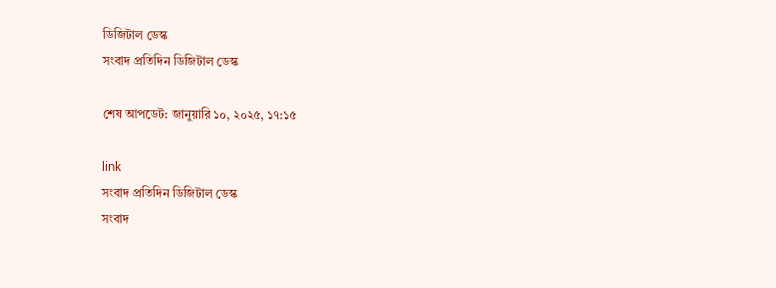ডিজিটাল ডেস্ক
সংবাদ প্রতিদিন ডিজিটাল ডেস্ক

শেষ আপডেট: জানুয়ারি ১০, ২০২৫, ১৭:১৫

link
সংবাদ প্রতিদিন ডিজিটাল ডেস্ক
সংবাদ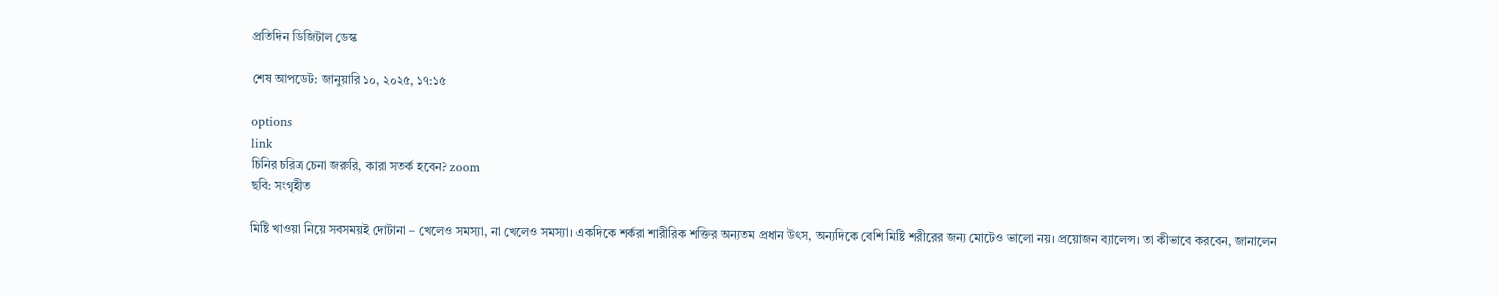প্রতিদিন ডিজিটাল ডেস্ক

শেষ আপডেট: জানুয়ারি ১০, ২০২৫, ১৭:১৫

options
link
চিনির চরিত্র চেনা জরুরি, কারা সতর্ক হবেন? zoom
ছবি: সংগৃহীত

মিষ্টি খাওয়া নিয়ে সবসময়ই দোটানা – খেলেও সমস্যা, না খেলেও সমস্যা। একদিকে শর্করা শারীরিক শক্তির অন্যতম প্রধান উৎস, অন্যদিকে বেশি মিষ্টি শরীরের জন্য মোটেও ভালো নয়। প্রয়োজন ব্যালেন্স। তা কীভাবে করবেন, জানালেন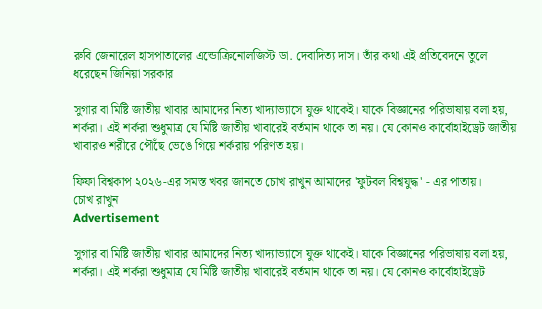রুবি জেনারেল হাসপাতালের এন্ডোক্রিনোলজিস্ট ডা. দেবাদিত্য দাস। তাঁর কথা এই প্রতিবেদনে তুলে ধরেছেন জিনিয়া সরকার

সুগার বা মিষ্টি জাতীয় খাবার আমাদের নিত্য খাদ্যাভ্যাসে যুক্ত থাকেই। যাকে বিজ্ঞানের পরিভাষায় বলা হয়, শর্করা। এই শর্করা শুধুমাত্র যে মিষ্টি জাতীয় খাবারেই বর্তমান থাকে তা নয়। যে কোনও কার্বোহাইড্রেট জাতীয় খাবারও শরীরে পৌঁছে ভেঙে গিয়ে শর্করায় পরিণত হয়।

ফিফা বিশ্বকাপ ২০২৬-এর সমস্ত খবর জানতে চোখ রাখুন আমাদের 'ফুটবল বিশ্বযুদ্ধ' - এর পাতায়।
চোখ রাখুন
Advertisement

সুগার বা মিষ্টি জাতীয় খাবার আমাদের নিত্য খাদ্যাভ্যাসে যুক্ত থাকেই। যাকে বিজ্ঞানের পরিভাষায় বলা হয়, শর্করা। এই শর্করা শুধুমাত্র যে মিষ্টি জাতীয় খাবারেই বর্তমান থাকে তা নয়। যে কোনও কার্বোহাইড্রেট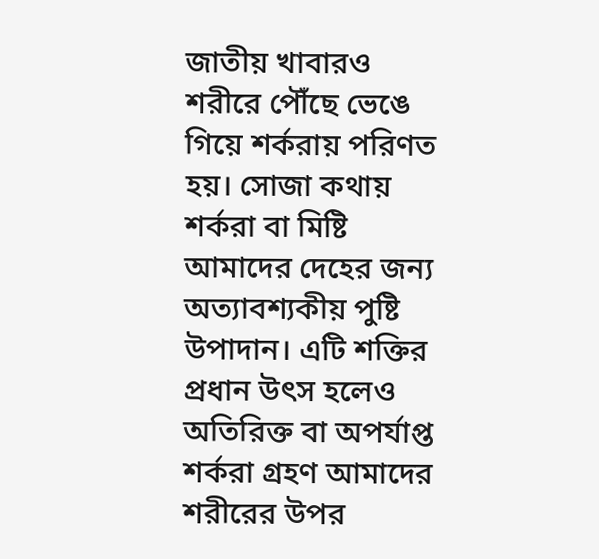জাতীয় খাবারও শরীরে পৌঁছে ভেঙে গিয়ে শর্করায় পরিণত হয়। সোজা কথায় শর্করা বা মিষ্টি আমাদের দেহের জন্য অত্যাবশ্যকীয় পুষ্টি উপাদান। এটি শক্তির প্রধান উৎস হলেও অতিরিক্ত বা অপর্যাপ্ত শর্করা গ্রহণ আমাদের শরীরের উপর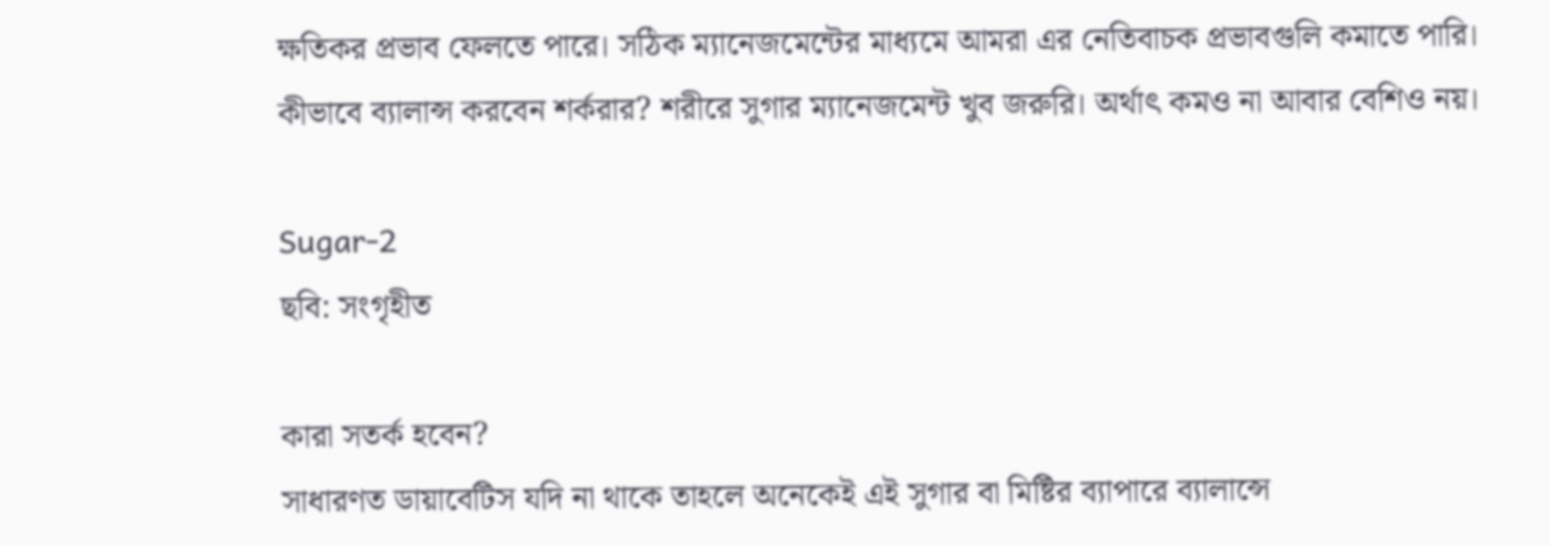ক্ষতিকর প্রভাব ফেলতে পারে। সঠিক ম্যানেজমেন্টের মাধ্যমে আমরা এর নেতিবাচক প্রভাবগুলি কমাতে পারি। কীভাবে ব্যালান্স করবেন শর্করার? শরীরে সুগার ম্যানেজমেন্ট খুব জরুরি। অর্থাৎ কমও না আবার বেশিও নয়।

Sugar-2
ছবি: সংগৃহীত

কারা সতর্ক হবেন?
সাধারণত ডায়াবেটিস যদি না থাকে তাহলে অনেকেই এই সুগার বা মিষ্টির ব্যাপারে ব্যালান্সে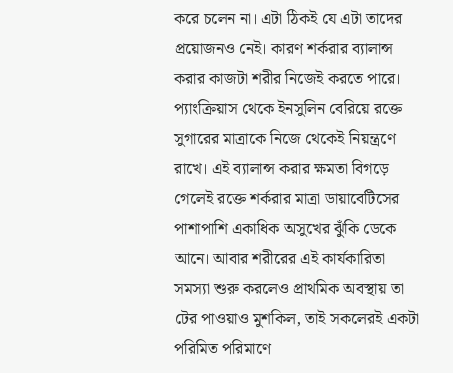করে চলেন না। এটা ঠিকই যে এটা তাদের প্রয়োজনও নেই। কারণ শর্করার ব্যালান্স করার কাজটা শরীর নিজেই করতে পারে। প্যাংক্রিয়াস থেকে ইনসুলিন বেরিয়ে রক্তে সুগারের মাত্রাকে নিজে থেকেই নিয়ন্ত্রণে রাখে। এই ব্যালান্স করার ক্ষমতা বিগড়ে গেলেই রক্তে শর্করার মাত্রা ডায়াবেটিসের পাশাপাশি একাধিক অসুখের ঝুঁকি ডেকে আনে। আবার শরীরের এই কার্যকারিতা সমস্যা শুরু করলেও প্রাথমিক অবস্থায় তা টের পাওয়াও মুশকিল, তাই সকলেরই একটা পরিমিত পরিমাণে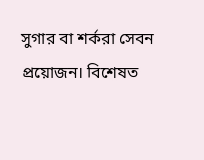সুগার বা শর্করা সেবন প্রয়োজন। বিশেষত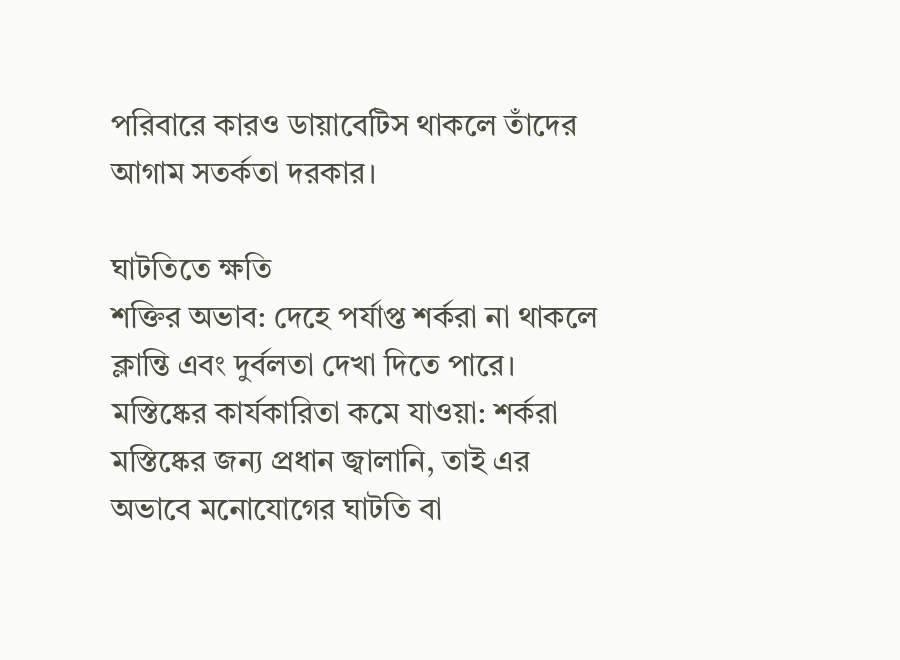পরিবারে কারও ডায়াবেটিস থাকলে তাঁদের আগাম সতর্কতা দরকার।

ঘাটতিতে ক্ষতি
শক্তির অভাব: দেহে পর্যাপ্ত শর্করা না থাকলে ক্লান্তি এবং দুর্বলতা দেখা দিতে পারে।
মস্তিষ্কের কার্যকারিতা কমে যাওয়া: শর্করা মস্তিষ্কের জন্য প্রধান জ্বালানি, তাই এর অভাবে মনোযোগের ঘাটতি বা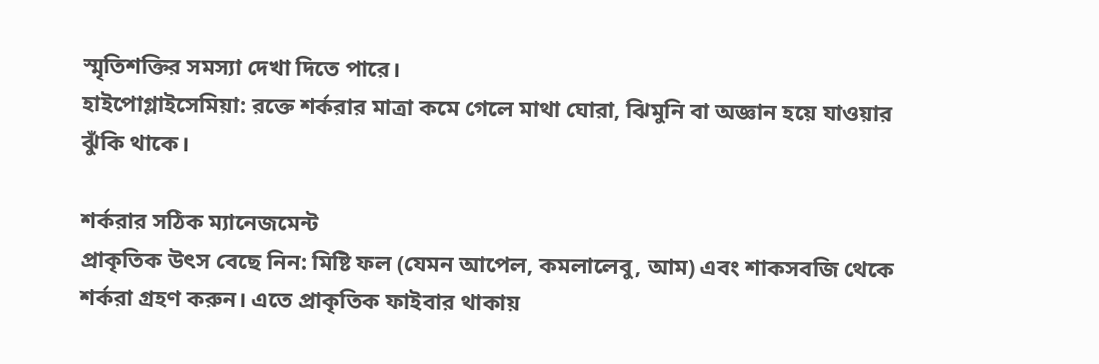স্মৃতিশক্তির সমস্যা দেখা দিতে পারে।
হাইপোগ্লাইসেমিয়া: রক্তে শর্করার মাত্রা কমে গেলে মাথা ঘোরা, ঝিমুনি বা অজ্ঞান হয়ে যাওয়ার ঝুঁকি থাকে।

শর্করার সঠিক ম্যানেজমেন্ট
প্রাকৃতিক উৎস বেছে নিন: মিষ্টি ফল (যেমন আপেল, কমলালেবু, আম) এবং শাকসবজি থেকে শর্করা গ্রহণ করুন। এতে প্রাকৃতিক ফাইবার থাকায়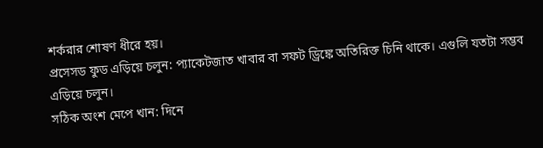শর্করার শোষণ ধীরে হয়।
প্রসেসড ফুড এড়িয়ে চলুন: প্যাকেটজাত খাবার বা সফট ড্রিঙ্কে অতিরিক্ত চিনি থাকে। এগুলি যতটা সম্ভব এড়িয়ে চলুন।
সঠিক অংশ মেপে খান: দিনে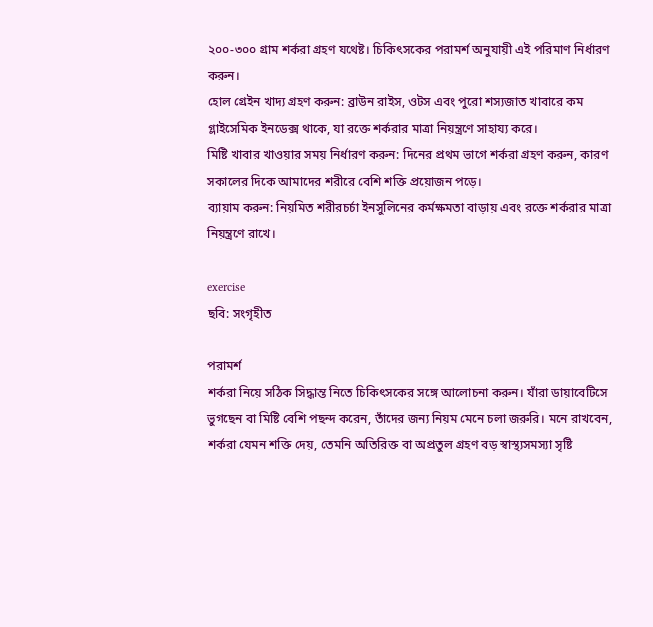২০০-৩০০ গ্রাম শর্করা গ্রহণ যথেষ্ট। চিকিৎসকের পরামর্শ অনুযায়ী এই পরিমাণ নির্ধারণ করুন।
হোল গ্রেইন খাদ্য গ্রহণ করুন: ব্রাউন রাইস, ওটস এবং পুরো শস্যজাত খাবারে কম গ্লাইসেমিক ইনডেক্স থাকে, যা রক্তে শর্করার মাত্রা নিয়ন্ত্রণে সাহায্য করে।
মিষ্টি খাবার খাওয়ার সময় নির্ধারণ করুন: দিনের প্রথম ভাগে শর্করা গ্রহণ করুন, কারণ সকালের দিকে আমাদের শরীরে বেশি শক্তি প্রয়োজন পড়ে।
ব্যায়াম করুন: নিয়মিত শরীরচর্চা ইনসুলিনের কর্মক্ষমতা বাড়ায় এবং রক্তে শর্করার মাত্রা নিয়ন্ত্রণে রাখে।

exercise
ছবি: সংগৃহীত

পরামর্শ
শর্করা নিয়ে সঠিক সিদ্ধান্ত নিতে চিকিৎসকের সঙ্গে আলোচনা করুন। যাঁরা ডায়াবেটিসে ভুগছেন বা মিষ্টি বেশি পছন্দ করেন, তাঁদের জন্য নিয়ম মেনে চলা জরুরি। মনে রাখবেন, শর্করা যেমন শক্তি দেয়, তেমনি অতিরিক্ত বা অপ্রতুল গ্রহণ বড় স্বাস্থ্যসমস্যা সৃষ্টি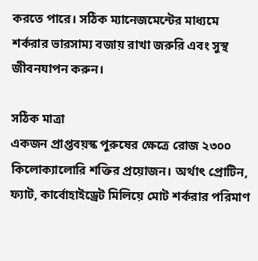করতে পারে। সঠিক ম্যানেজমেন্টের মাধ্যমে শর্করার ভারসাম্য বজায় রাখা জরুরি এবং সুস্থ জীবনযাপন করুন।

সঠিক মাত্রা
একজন প্রাপ্তবয়স্ক পুরুষের ক্ষেত্রে রোজ ২৩০০ কিলোক্যালোরি শক্তির প্রয়োজন। অর্থাৎ প্রোটিন, ফ্যাট, কার্বোহাইড্রেট মিলিয়ে মোট শর্করার পরিমাণ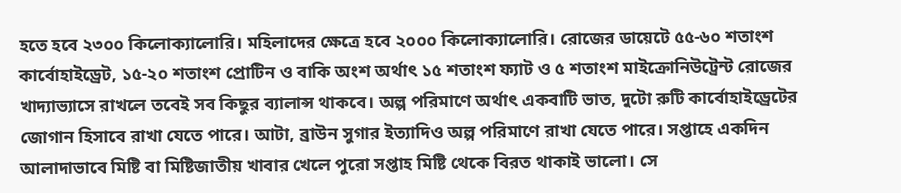হতে হবে ২৩০০ কিলোক্যালোরি। মহিলাদের ক্ষেত্রে হবে ২০০০ কিলোক্যালোরি। রোজের ডায়েটে ৫৫-৬০ শতাংশ কার্বোহাইড্রেট, ১৫-২০ শতাংশ প্রোটিন ও বাকি অংশ অর্থাৎ ১৫ শতাংশ ফ্যাট ও ৫ শতাংশ মাইক্রোনিউট্রেন্ট রোজের খাদ্যাভ্যাসে রাখলে তবেই সব কিছুর ব্যালান্স থাকবে। অল্প পরিমাণে অর্থাৎ একবাটি ভাত, দুটো রুটি কার্বোহাইড্রেটের জোগান হিসাবে রাখা যেতে পারে। আটা, ব্রাউন সুগার ইত্যাদিও অল্প পরিমাণে রাখা যেতে পারে। সপ্তাহে একদিন আলাদাভাবে মিষ্টি বা মিষ্টিজাতীয় খাবার খেলে পুরো সপ্তাহ মিষ্টি থেকে বিরত থাকাই ভালো। সে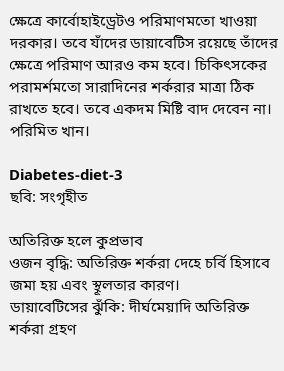ক্ষেত্রে কার্বোহাইড্রেটও পরিমাণমতো খাওয়া দরকার। তবে যাঁদের ডায়াবেটিস রয়েছে তাঁদের ক্ষেত্রে পরিমাণ আরও কম হবে। চিকিৎসকের পরামর্শমতো সারাদিনের শর্করার মাত্রা ঠিক রাখতে হবে। তবে একদম মিষ্টি বাদ দেবেন না। পরিমিত খান।

Diabetes-diet-3
ছবি: সংগৃহীত

অতিরিক্ত হলে কুপ্রভাব
ওজন বৃদ্ধি: অতিরিক্ত শর্করা দেহে চর্বি হিসাবে জমা হয় এবং স্থূলতার কারণ।
ডায়াবেটিসের ঝুঁকি: দীর্ঘমেয়াদি অতিরিক্ত শর্করা গ্রহণ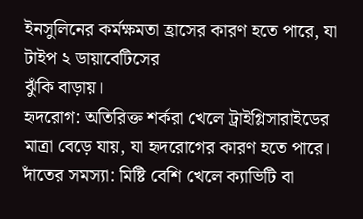ইনসুলিনের কর্মক্ষমতা হ্রাসের কারণ হতে পারে, যা টাইপ ২ ডায়াবেটিসের
ঝুঁকি বাড়ায়।
হৃদরোগ: অতিরিক্ত শর্করা খেলে ট্রাইগ্লিসারাইডের মাত্রা বেড়ে যায়, যা হৃদরোগের কারণ হতে পারে।
দাঁতের সমস্যা: মিষ্টি বেশি খেলে ক্যাভিটি বা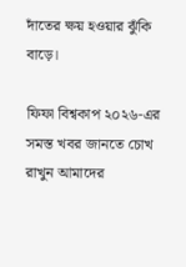দাঁতের ক্ষয় হওয়ার ঝুঁকি বাড়ে।

ফিফা বিশ্বকাপ ২০২৬-এর সমস্ত খবর জানতে চোখ রাখুন আমাদের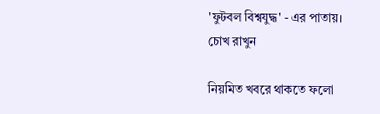'ফুটবল বিশ্বযুদ্ধ' - এর পাতায়।
চোখ রাখুন

নিয়মিত খবরে থাকতে ফলো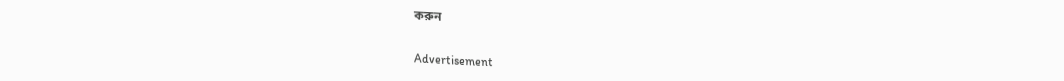করুন

Advertisement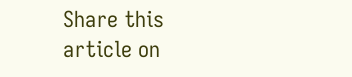Share this article on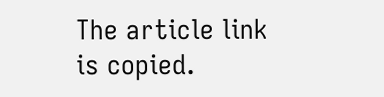The article link is copied.